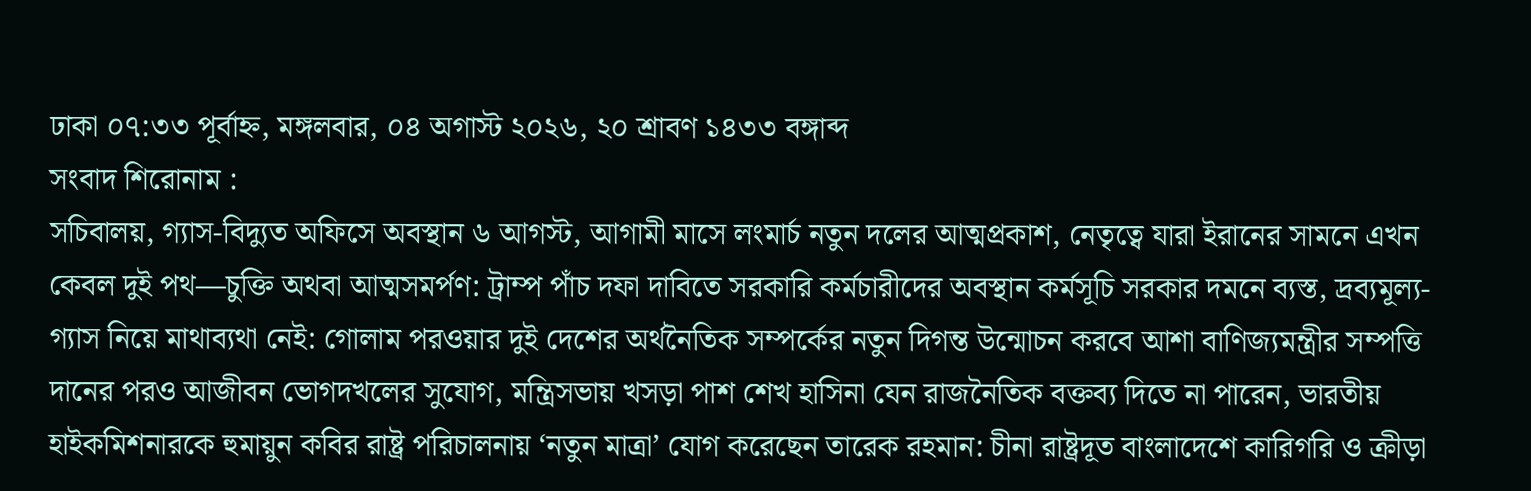ঢাকা ০৭:৩৩ পূর্বাহ্ন, মঙ্গলবার, ০৪ অগাস্ট ২০২৬, ২০ শ্রাবণ ১৪৩৩ বঙ্গাব্দ
সংবাদ শিরোনাম :
সচিবালয়, গ্যাস-বিদ্যুত অফিসে অবস্থান ৬ আগস্ট, আগামী মাসে লংমার্চ নতুন দলের আত্মপ্রকাশ, নেতৃত্বে যারা ইরানের সামনে এখন কেবল দুই পথ—চুক্তি অথবা আত্মসমর্পণ: ট্রাম্প পাঁচ দফা দাবিতে সরকারি কর্মচারীদের অবস্থান কর্মসূচি সরকার দমনে ব্যস্ত, দ্রব্যমূল্য-গ্যাস নিয়ে মাথাব্যথা নেই: গোলাম পরওয়ার দুই দেশের অর্থনৈতিক সম্পর্কের নতুন দিগন্ত উন্মোচন করবে আশা বাণিজ্যমন্ত্রীর সম্পত্তি দানের পরও আজীবন ভোগদখলের সুযোগ, মন্ত্রিসভায় খসড়া পাশ শেখ হাসিনা যেন রাজনৈতিক বক্তব্য দিতে না পারেন, ভারতীয় হাইকমিশনারকে হুমায়ুন কবির রাষ্ট্র পরিচালনায় ‘নতুন মাত্রা’ যোগ করেছেন তারেক রহমান: চীনা রাষ্ট্রদূত বাংলাদেশে কারিগরি ও ক্রীড়া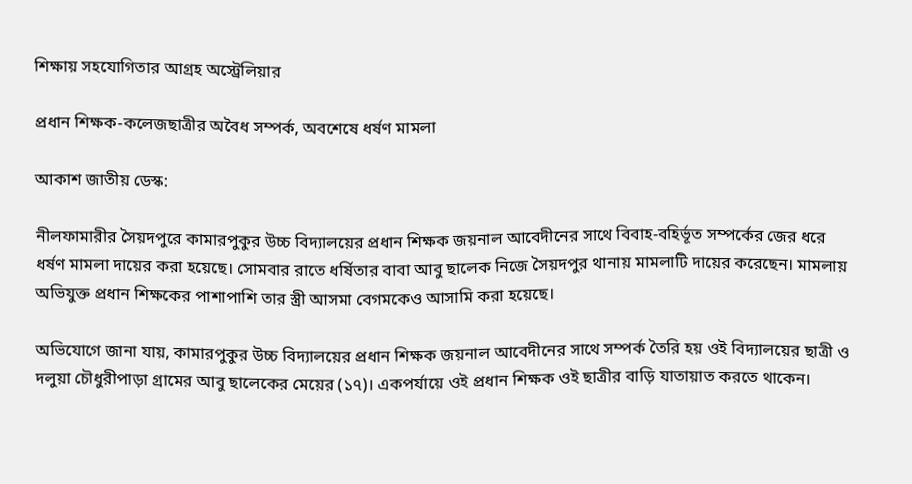শিক্ষায় সহযোগিতার আগ্রহ অস্ট্রেলিয়ার

প্রধান শিক্ষক-কলেজছাত্রীর অবৈধ সম্পর্ক, অবশেষে ধর্ষণ মামলা

আকাশ জাতীয় ডেস্ক:

নীলফামারীর সৈয়দপুরে কামারপুকুর উচ্চ বিদ্যালয়ের প্রধান শিক্ষক জয়নাল আবেদীনের সাথে বিবাহ-বহির্ভূত সম্পর্কের জের ধরে ধর্ষণ মামলা দায়ের করা হয়েছে। সোমবার রাতে ধর্ষিতার বাবা আবু ছালেক নিজে সৈয়দপুর থানায় মামলাটি দায়ের করেছেন। মামলায় অভিযুক্ত প্রধান শিক্ষকের পাশাপাশি তার স্ত্রী আসমা বেগমকেও আসামি করা হয়েছে।

অভিযোগে জানা যায়, কামারপুকুর উচ্চ বিদ্যালয়ের প্রধান শিক্ষক জয়নাল আবেদীনের সাথে সম্পর্ক তৈরি হয় ওই বিদ্যালয়ের ছাত্রী ও দলুয়া চৌধুরীপাড়া গ্রামের আবু ছালেকের মেয়ের (১৭)। একপর্যায়ে ওই প্রধান শিক্ষক ওই ছাত্রীর বাড়ি যাতায়াত করতে থাকেন।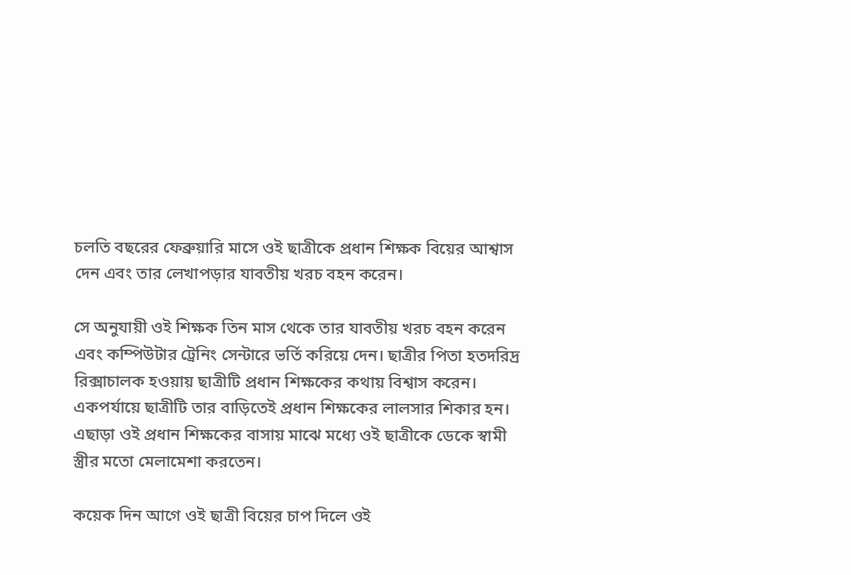চলতি বছরের ফেব্রুয়ারি মাসে ওই ছাত্রীকে প্রধান শিক্ষক বিয়ের আশ্বাস দেন এবং তার লেখাপড়ার যাবতীয় খরচ বহন করেন।

সে অনুযায়ী ওই শিক্ষক তিন মাস থেকে তার যাবতীয় খরচ বহন করেন এবং কম্পিউটার ট্রেনিং সেন্টারে ভর্তি করিয়ে দেন। ছাত্রীর পিতা হতদরিদ্র রিক্সাচালক হওয়ায় ছাত্রীটি প্রধান শিক্ষকের কথায় বিশ্বাস করেন। একপর্যায়ে ছাত্রীটি তার বাড়িতেই প্রধান শিক্ষকের লালসার শিকার হন। এছাড়া ওই প্রধান শিক্ষকের বাসায় মাঝে মধ্যে ওই ছাত্রীকে ডেকে স্বামী স্ত্রীর মতো মেলামেশা করতেন।

কয়েক দিন আগে ওই ছাত্রী বিয়ের চাপ দিলে ওই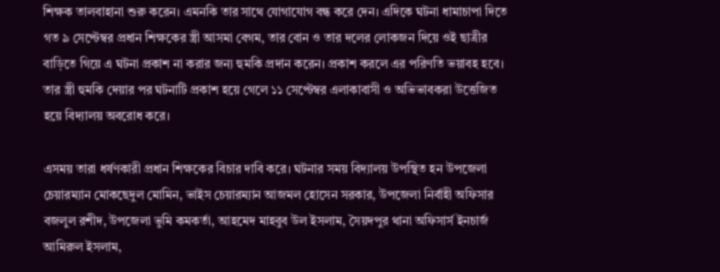শিক্ষক তালবাহানা শুরু করেন। এমনকি তার সাথে যোগাযোগ বন্ধ করে দেন। এদিকে ঘটনা ধামাচাপা দিতে গত ৯ সেপ্টেম্বর প্রধান শিক্ষকের স্ত্রী আসমা বেগম, তার বোন ও তার দলের লোকজন দিয়ে ওই ছাত্রীর বাড়িতে গিয়ে এ ঘটনা প্রকাশ না করার জন্য হুমকি প্রদান করেন। প্রকাশ করলে এর পরিণতি ভয়াবহ হবে। তার স্ত্রী হুমকি দেয়ার পর ঘটনাটি প্রকাশ হয়ে গেলে ১১ সেপ্টেম্বর এলাকাবাসী ও অভিভাবকরা উত্তেজিত হয়ে বিদ্যালয় অবরোধ করে।

এসময় তারা ধর্ষণকারী প্রধান শিক্ষকের বিচার দাবি করে। ঘটনার সময় বিদ্যালয় উপস্থিত হন উপজেলা চেয়ারম্যান মোকছেদুল মোমিন, ভাইস চেয়ারম্যান আজমল হোসেন সরকার, উপজেলা নির্বাহী অফিসার বজলুল রশীদ, উপজেলা ভুমি কমকর্তা, আহমেদ মাহবুব উল ইসলাম, সৈয়দপুর থানা অফিসার্স ইনচার্জ আমিরুল ইসলাম,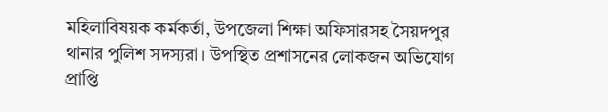মহিলাবিষয়ক কর্মকর্তা, উপজেলা শিক্ষা অফিসারসহ সৈয়দপুর থানার পুলিশ সদস্যরা। উপস্থিত প্রশাসনের লোকজন অভিযোগ প্রাপ্তি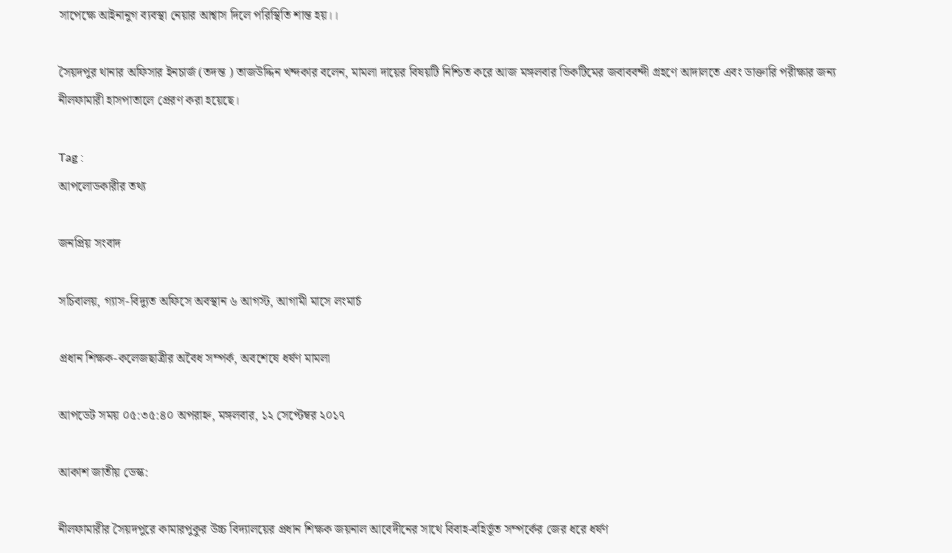সাপেক্ষে আইনানুগ ব্যবস্থা নেয়ার আশ্বাস দিলে পরিস্থিতি শান্ত হয়।।

সৈয়দপুর থানার অফিসার ইনচার্জ (তদন্ত ) তাজউদ্দিন খন্দকার বলেন, মামলা দায়ের বিষয়টি নিশ্চিত করে আজ মঙ্গলবার ভিকটিমের জবাববন্দী গ্রহণে আদালতে এবং ডাক্তারি পরীক্ষার জন্য নীলফামারী হাসপাতালে প্রেরণ করা হয়েছে।

Tag :
আপলোডকারীর তথ্য

জনপ্রিয় সংবাদ

সচিবালয়, গ্যাস-বিদ্যুত অফিসে অবস্থান ৬ আগস্ট, আগামী মাসে লংমার্চ

প্রধান শিক্ষক-কলেজছাত্রীর অবৈধ সম্পর্ক, অবশেষে ধর্ষণ মামলা

আপডেট সময় ০৫:৩৫:৪০ অপরাহ্ন, মঙ্গলবার, ১২ সেপ্টেম্বর ২০১৭

আকাশ জাতীয় ডেস্ক:

নীলফামারীর সৈয়দপুরে কামারপুকুর উচ্চ বিদ্যালয়ের প্রধান শিক্ষক জয়নাল আবেদীনের সাথে বিবাহ-বহির্ভূত সম্পর্কের জের ধরে ধর্ষণ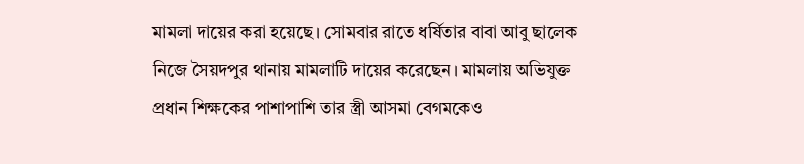মামলা দায়ের করা হয়েছে। সোমবার রাতে ধর্ষিতার বাবা আবু ছালেক নিজে সৈয়দপুর থানায় মামলাটি দায়ের করেছেন। মামলায় অভিযুক্ত প্রধান শিক্ষকের পাশাপাশি তার স্ত্রী আসমা বেগমকেও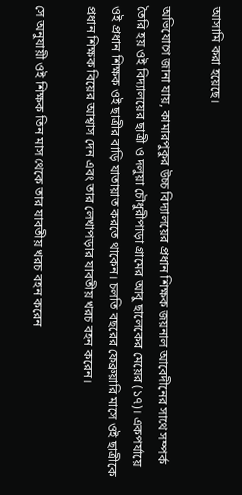আসামি করা হয়েছে।

অভিযোগে জানা যায়, কামারপুকুর উচ্চ বিদ্যালয়ের প্রধান শিক্ষক জয়নাল আবেদীনের সাথে সম্পর্ক তৈরি হয় ওই বিদ্যালয়ের ছাত্রী ও দলুয়া চৌধুরীপাড়া গ্রামের আবু ছালেকের মেয়ের (১৭)। একপর্যায়ে ওই প্রধান শিক্ষক ওই ছাত্রীর বাড়ি যাতায়াত করতে থাকেন। চলতি বছরের ফেব্রুয়ারি মাসে ওই ছাত্রীকে প্রধান শিক্ষক বিয়ের আশ্বাস দেন এবং তার লেখাপড়ার যাবতীয় খরচ বহন করেন।

সে অনুযায়ী ওই শিক্ষক তিন মাস থেকে তার যাবতীয় খরচ বহন করেন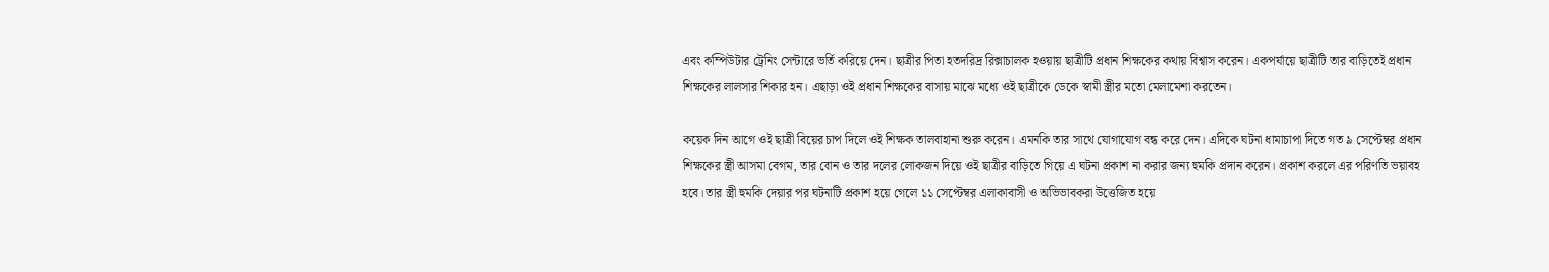এবং কম্পিউটার ট্রেনিং সেন্টারে ভর্তি করিয়ে দেন। ছাত্রীর পিতা হতদরিদ্র রিক্সাচালক হওয়ায় ছাত্রীটি প্রধান শিক্ষকের কথায় বিশ্বাস করেন। একপর্যায়ে ছাত্রীটি তার বাড়িতেই প্রধান শিক্ষকের লালসার শিকার হন। এছাড়া ওই প্রধান শিক্ষকের বাসায় মাঝে মধ্যে ওই ছাত্রীকে ডেকে স্বামী স্ত্রীর মতো মেলামেশা করতেন।

কয়েক দিন আগে ওই ছাত্রী বিয়ের চাপ দিলে ওই শিক্ষক তালবাহানা শুরু করেন। এমনকি তার সাথে যোগাযোগ বন্ধ করে দেন। এদিকে ঘটনা ধামাচাপা দিতে গত ৯ সেপ্টেম্বর প্রধান শিক্ষকের স্ত্রী আসমা বেগম, তার বোন ও তার দলের লোকজন দিয়ে ওই ছাত্রীর বাড়িতে গিয়ে এ ঘটনা প্রকাশ না করার জন্য হুমকি প্রদান করেন। প্রকাশ করলে এর পরিণতি ভয়াবহ হবে। তার স্ত্রী হুমকি দেয়ার পর ঘটনাটি প্রকাশ হয়ে গেলে ১১ সেপ্টেম্বর এলাকাবাসী ও অভিভাবকরা উত্তেজিত হয়ে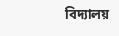বিদ্যালয়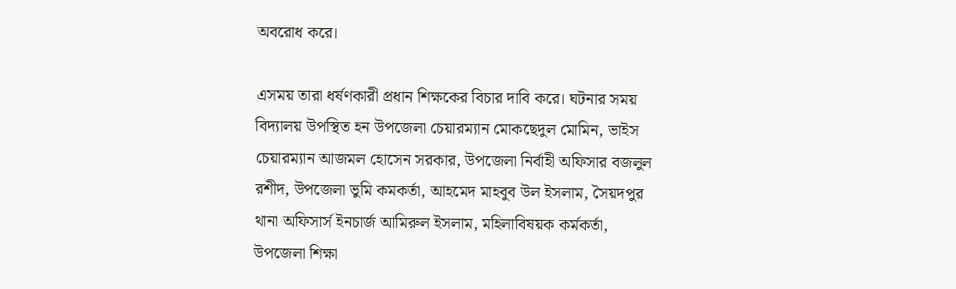অবরোধ করে।

এসময় তারা ধর্ষণকারী প্রধান শিক্ষকের বিচার দাবি করে। ঘটনার সময় বিদ্যালয় উপস্থিত হন উপজেলা চেয়ারম্যান মোকছেদুল মোমিন, ভাইস চেয়ারম্যান আজমল হোসেন সরকার, উপজেলা নির্বাহী অফিসার বজলুল রশীদ, উপজেলা ভুমি কমকর্তা, আহমেদ মাহবুব উল ইসলাম, সৈয়দপুর থানা অফিসার্স ইনচার্জ আমিরুল ইসলাম, মহিলাবিষয়ক কর্মকর্তা, উপজেলা শিক্ষা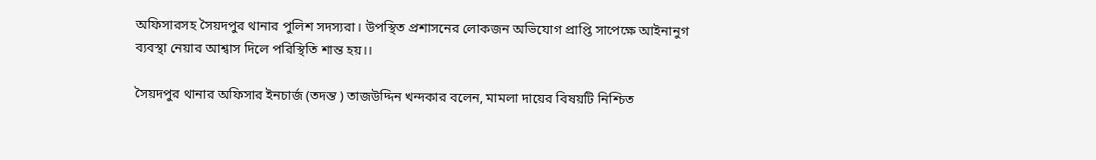অফিসারসহ সৈয়দপুর থানার পুলিশ সদস্যরা। উপস্থিত প্রশাসনের লোকজন অভিযোগ প্রাপ্তি সাপেক্ষে আইনানুগ ব্যবস্থা নেয়ার আশ্বাস দিলে পরিস্থিতি শান্ত হয়।।

সৈয়দপুর থানার অফিসার ইনচার্জ (তদন্ত ) তাজউদ্দিন খন্দকার বলেন, মামলা দায়ের বিষয়টি নিশ্চিত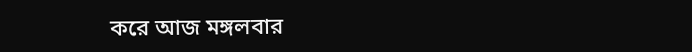করে আজ মঙ্গলবার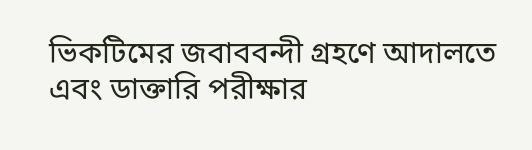ভিকটিমের জবাববন্দী গ্রহণে আদালতে এবং ডাক্তারি পরীক্ষার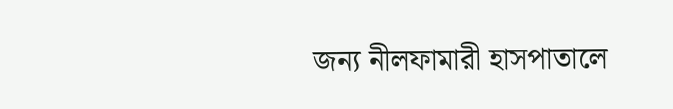জন্য নীলফামারী হাসপাতালে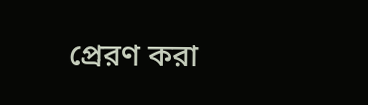প্রেরণ করা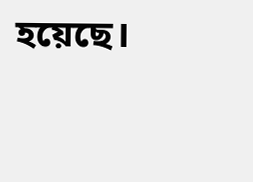হয়েছে।